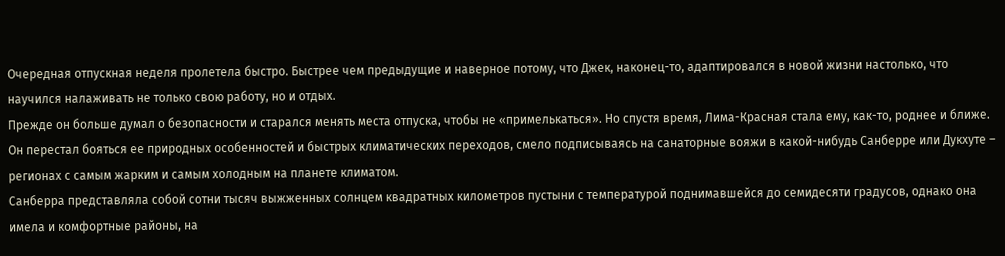Очередная отпускная неделя пролетела быстро. Быстрее чем предыдущие и наверное потому, что Джек, наконец-то, адаптировался в новой жизни настолько, что научился налаживать не только свою работу, но и отдых.
Прежде он больше думал о безопасности и старался менять места отпуска, чтобы не «примелькаться». Но спустя время, Лима-Красная стала ему, как-то, роднее и ближе. Он перестал бояться ее природных особенностей и быстрых климатических переходов, смело подписываясь на санаторные вояжи в какой-нибудь Санберре или Дукхуте – регионах с самым жарким и самым холодным на планете климатом.
Санберра представляла собой сотни тысяч выжженных солнцем квадратных километров пустыни с температурой поднимавшейся до семидесяти градусов, однако она имела и комфортные районы, на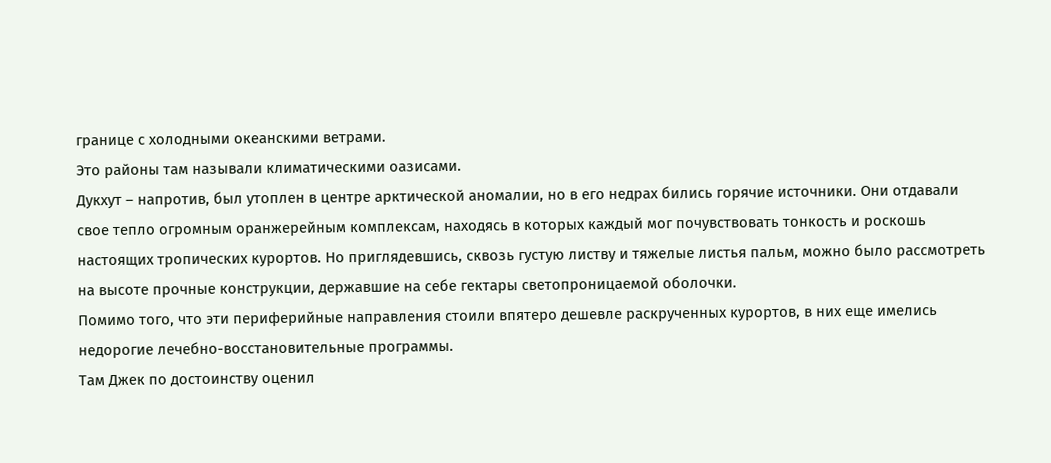границе с холодными океанскими ветрами.
Это районы там называли климатическими оазисами.
Дукхут – напротив, был утоплен в центре арктической аномалии, но в его недрах бились горячие источники. Они отдавали свое тепло огромным оранжерейным комплексам, находясь в которых каждый мог почувствовать тонкость и роскошь настоящих тропических курортов. Но приглядевшись, сквозь густую листву и тяжелые листья пальм, можно было рассмотреть на высоте прочные конструкции, державшие на себе гектары светопроницаемой оболочки.
Помимо того, что эти периферийные направления стоили впятеро дешевле раскрученных курортов, в них еще имелись недорогие лечебно-восстановительные программы.
Там Джек по достоинству оценил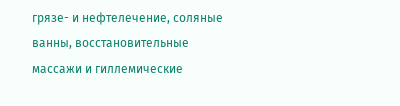грязе- и нефтелечение, соляные ванны, восстановительные массажи и гиллемические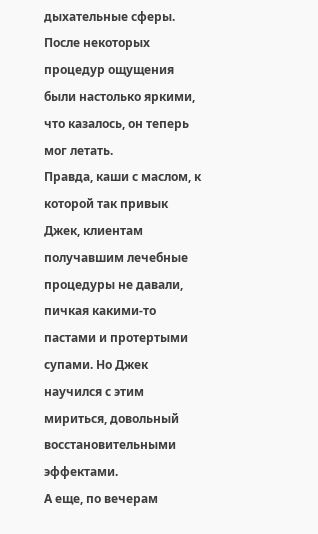дыхательные сферы.
После некоторых процедур ощущения были настолько яркими, что казалось, он теперь мог летать.
Правда, каши с маслом, к которой так привык Джек, клиентам получавшим лечебные процедуры не давали, пичкая какими-то пастами и протертыми супами. Но Джек научился с этим мириться, довольный восстановительными эффектами.
А еще, по вечерам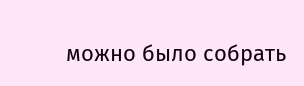можно было собрать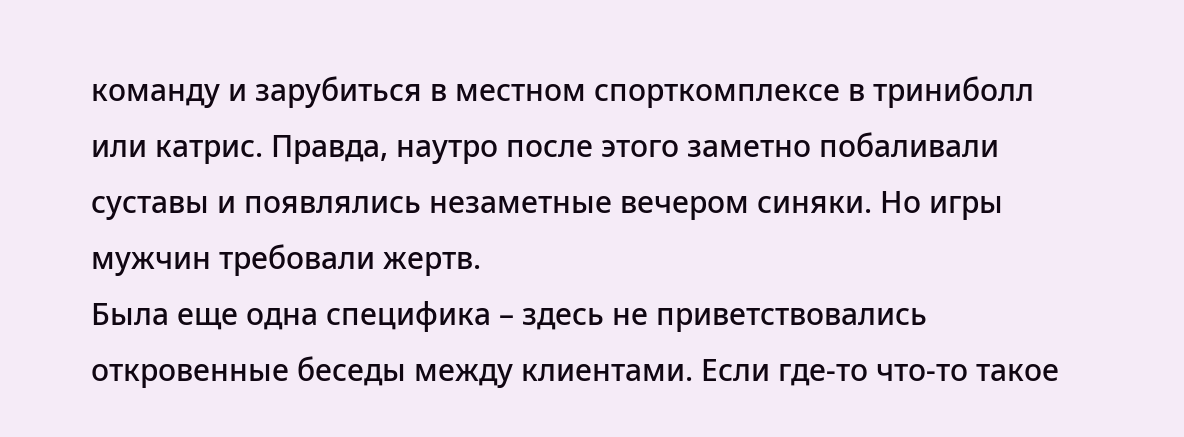команду и зарубиться в местном спорткомплексе в триниболл или катрис. Правда, наутро после этого заметно побаливали суставы и появлялись незаметные вечером синяки. Но игры мужчин требовали жертв.
Была еще одна специфика – здесь не приветствовались откровенные беседы между клиентами. Если где-то что-то такое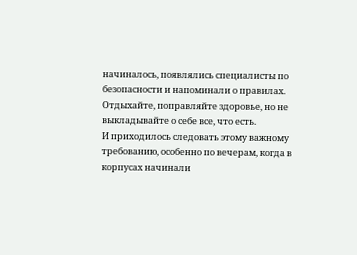начиналось, появлялись специалисты по безопасности и напоминали о правилах.
Отдыхайте, поправляйте здоровье, но не выкладывайте о себе все, что есть.
И приходилось следовать этому важному требованию, особенно по вечерам, когда в корпусах начинали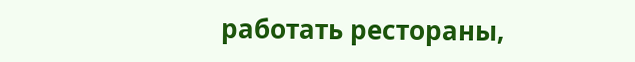работать рестораны,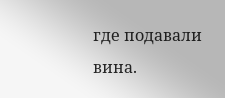где подавали вина.